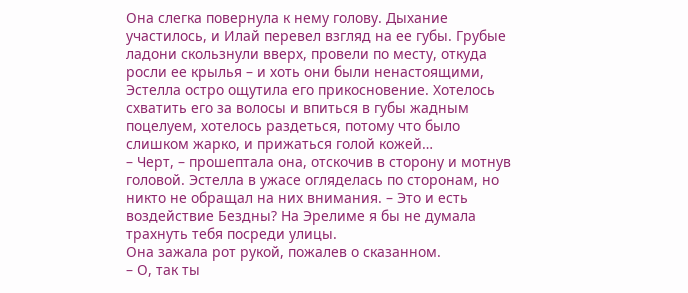Она слегка повернула к нему голову. Дыхание участилось, и Илай перевел взгляд на ее губы. Грубые ладони скользнули вверх, провели по месту, откуда росли ее крылья – и хоть они были ненастоящими, Эстелла остро ощутила его прикосновение. Хотелось схватить его за волосы и впиться в губы жадным поцелуем, хотелось раздеться, потому что было слишком жарко, и прижаться голой кожей…
– Черт, – прошептала она, отскочив в сторону и мотнув головой. Эстелла в ужасе огляделась по сторонам, но никто не обращал на них внимания. – Это и есть воздействие Бездны? На Эрелиме я бы не думала трахнуть тебя посреди улицы.
Она зажала рот рукой, пожалев о сказанном.
– О, так ты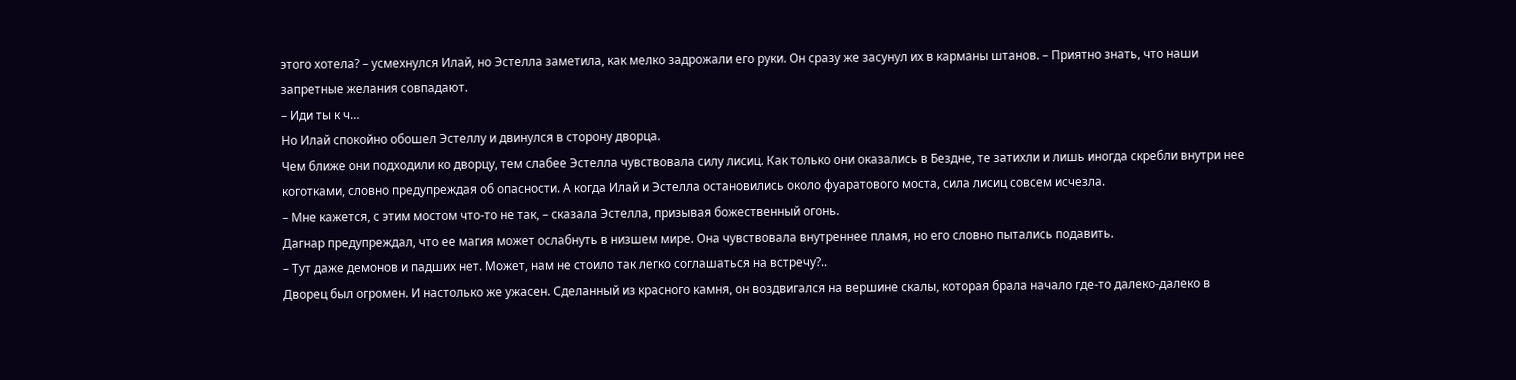этого хотела? – усмехнулся Илай, но Эстелла заметила, как мелко задрожали его руки. Он сразу же засунул их в карманы штанов. – Приятно знать, что наши запретные желания совпадают.
– Иди ты к ч…
Но Илай спокойно обошел Эстеллу и двинулся в сторону дворца.
Чем ближе они подходили ко дворцу, тем слабее Эстелла чувствовала силу лисиц. Как только они оказались в Бездне, те затихли и лишь иногда скребли внутри нее коготками, словно предупреждая об опасности. А когда Илай и Эстелла остановились около фуаратового моста, сила лисиц совсем исчезла.
– Мне кажется, с этим мостом что-то не так, – сказала Эстелла, призывая божественный огонь.
Дагнар предупреждал, что ее магия может ослабнуть в низшем мире. Она чувствовала внутреннее пламя, но его словно пытались подавить.
– Тут даже демонов и падших нет. Может, нам не стоило так легко соглашаться на встречу?..
Дворец был огромен. И настолько же ужасен. Сделанный из красного камня, он воздвигался на вершине скалы, которая брала начало где-то далеко-далеко в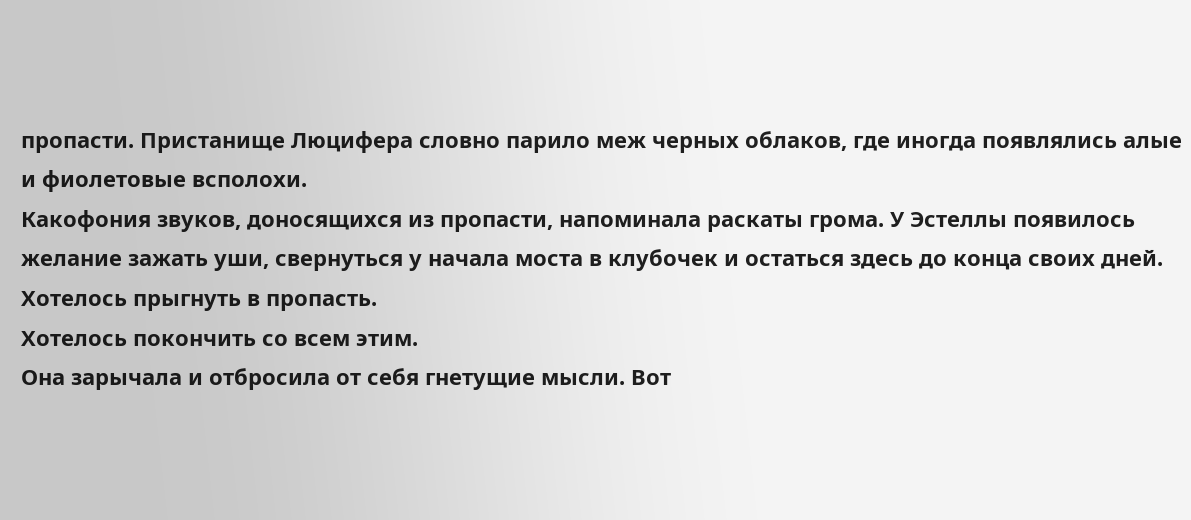пропасти. Пристанище Люцифера словно парило меж черных облаков, где иногда появлялись алые и фиолетовые всполохи.
Какофония звуков, доносящихся из пропасти, напоминала раскаты грома. У Эстеллы появилось желание зажать уши, свернуться у начала моста в клубочек и остаться здесь до конца своих дней.
Хотелось прыгнуть в пропасть.
Хотелось покончить со всем этим.
Она зарычала и отбросила от себя гнетущие мысли. Вот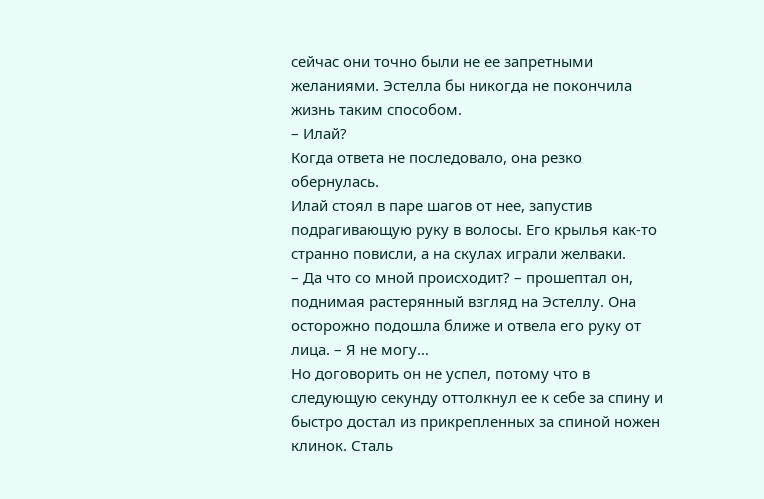сейчас они точно были не ее запретными желаниями. Эстелла бы никогда не покончила жизнь таким способом.
– Илай?
Когда ответа не последовало, она резко обернулась.
Илай стоял в паре шагов от нее, запустив подрагивающую руку в волосы. Его крылья как-то странно повисли, а на скулах играли желваки.
– Да что со мной происходит? – прошептал он, поднимая растерянный взгляд на Эстеллу. Она осторожно подошла ближе и отвела его руку от лица. – Я не могу…
Но договорить он не успел, потому что в следующую секунду оттолкнул ее к себе за спину и быстро достал из прикрепленных за спиной ножен клинок. Сталь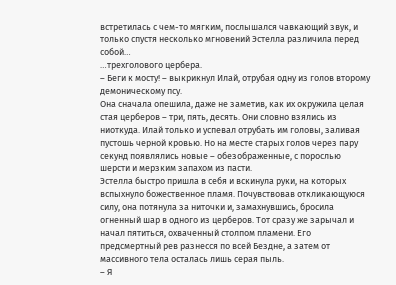встретилась с чем-то мягким, послышался чавкающий звук, и только спустя несколько мгновений Эстелла различила перед собой…
…трехголового цербера.
– Беги к мосту! – выкрикнул Илай, отрубая одну из голов второму демоническому псу.
Она сначала опешила, даже не заметив, как их окружила целая стая церберов – три, пять, десять. Они словно взялись из ниоткуда. Илай только и успевал отрубать им головы, заливая пустошь черной кровью. Но на месте старых голов через пару секунд появлялись новые – обезображенные, с порослью шерсти и мерзким запахом из пасти.
Эстелла быстро пришла в себя и вскинула руки, на которых вспыхнуло божественное пламя. Почувствовав откликающуюся силу, она потянула за ниточки и, замахнувшись, бросила огненный шар в одного из церберов. Тот сразу же зарычал и начал пятиться, охваченный столпом пламени. Его предсмертный рев разнесся по всей Бездне, а затем от массивного тела осталась лишь серая пыль.
– Я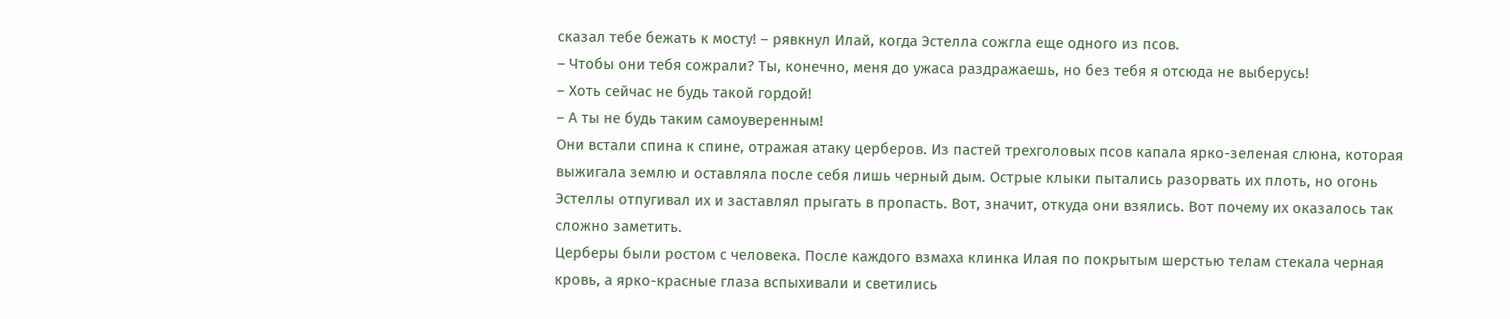сказал тебе бежать к мосту! – рявкнул Илай, когда Эстелла сожгла еще одного из псов.
– Чтобы они тебя сожрали? Ты, конечно, меня до ужаса раздражаешь, но без тебя я отсюда не выберусь!
– Хоть сейчас не будь такой гордой!
– А ты не будь таким самоуверенным!
Они встали спина к спине, отражая атаку церберов. Из пастей трехголовых псов капала ярко-зеленая слюна, которая выжигала землю и оставляла после себя лишь черный дым. Острые клыки пытались разорвать их плоть, но огонь Эстеллы отпугивал их и заставлял прыгать в пропасть. Вот, значит, откуда они взялись. Вот почему их оказалось так сложно заметить.
Церберы были ростом с человека. После каждого взмаха клинка Илая по покрытым шерстью телам стекала черная кровь, а ярко-красные глаза вспыхивали и светились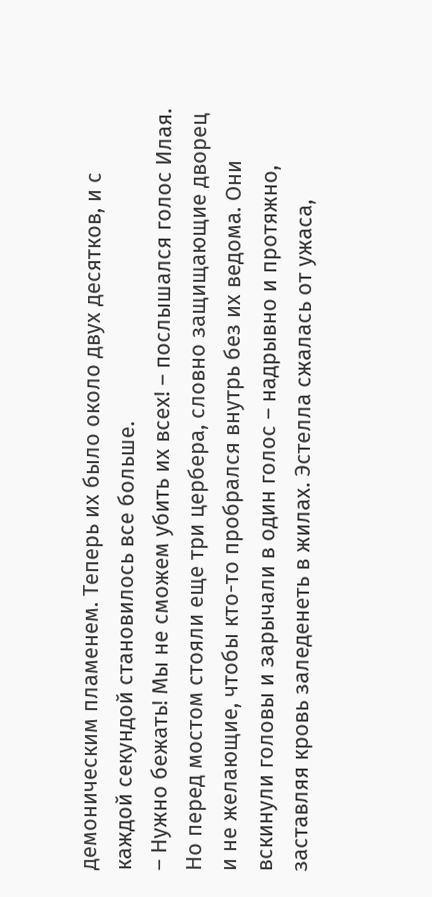демоническим пламенем. Теперь их было около двух десятков, и с каждой секундой становилось все больше.
– Нужно бежать! Мы не сможем убить их всех! – послышался голос Илая.
Но перед мостом стояли еще три цербера, словно защищающие дворец и не желающие, чтобы кто-то пробрался внутрь без их ведома. Они вскинули головы и зарычали в один голос – надрывно и протяжно, заставляя кровь заледенеть в жилах. Эстелла сжалась от ужаса,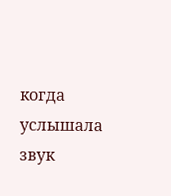когда услышала звук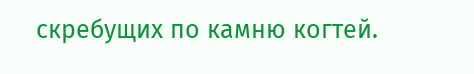скребущих по камню когтей.